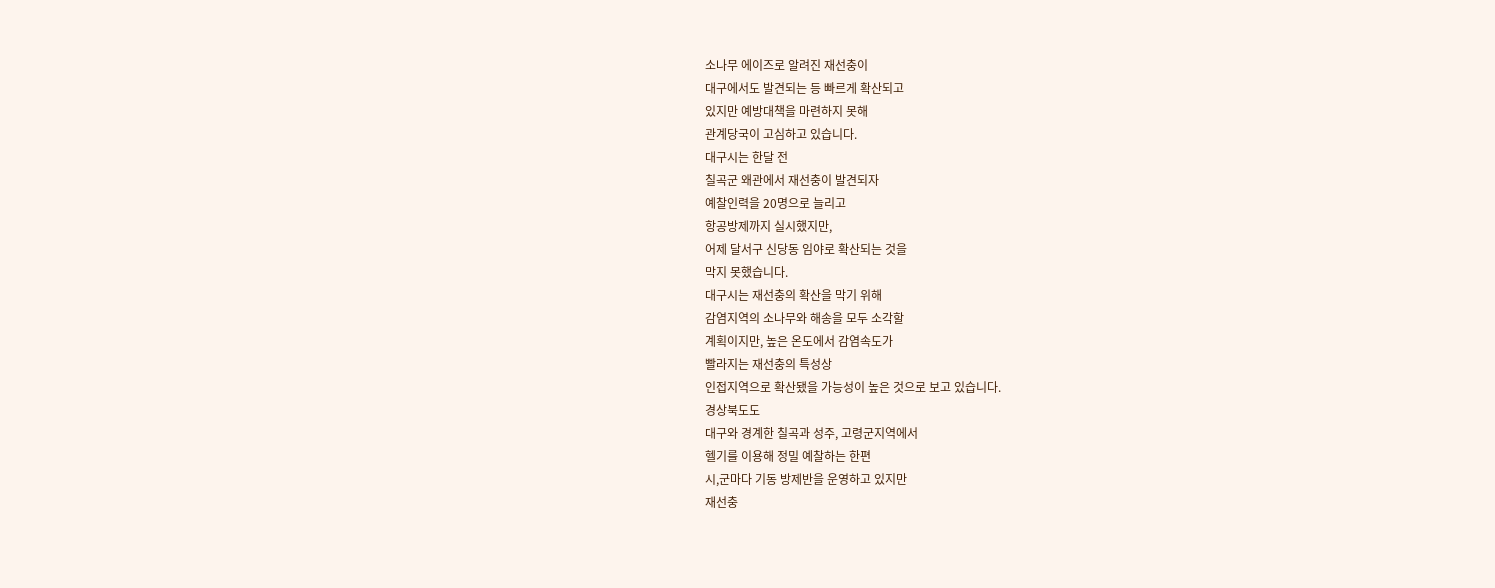소나무 에이즈로 알려진 재선충이
대구에서도 발견되는 등 빠르게 확산되고
있지만 예방대책을 마련하지 못해
관계당국이 고심하고 있습니다.
대구시는 한달 전
칠곡군 왜관에서 재선충이 발견되자
예찰인력을 20명으로 늘리고
항공방제까지 실시했지만,
어제 달서구 신당동 임야로 확산되는 것을
막지 못했습니다.
대구시는 재선충의 확산을 막기 위해
감염지역의 소나무와 해송을 모두 소각할
계획이지만, 높은 온도에서 감염속도가
빨라지는 재선충의 특성상
인접지역으로 확산됐을 가능성이 높은 것으로 보고 있습니다.
경상북도도
대구와 경계한 칠곡과 성주, 고령군지역에서
헬기를 이용해 정밀 예찰하는 한편
시,군마다 기동 방제반을 운영하고 있지만
재선충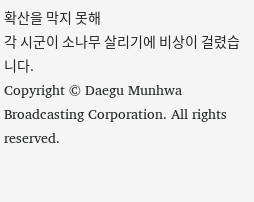확산을 막지 못해
각 시군이 소나무 살리기에 비상이 걸렸습니다.
Copyright © Daegu Munhwa Broadcasting Corporation. All rights reserved.